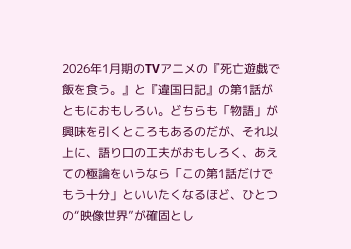2026年1月期のTVアニメの『死亡遊戯で飯を食う。』と『違国日記』の第1話がともにおもしろい。どちらも「物語」が興味を引くところもあるのだが、それ以上に、語り口の工夫がおもしろく、あえての極論をいうなら「この第1話だけでもう十分」といいたくなるほど、ひとつの“映像世界”が確固とし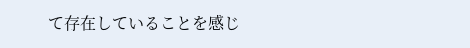て存在していることを感じ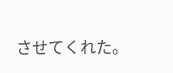させてくれた。